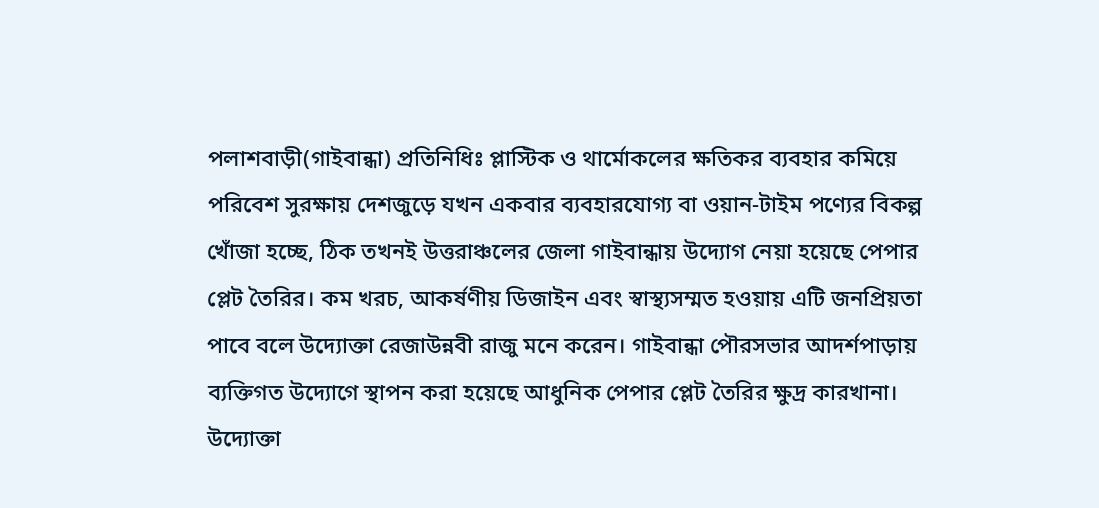পলাশবাড়ী(গাইবান্ধা) প্রতিনিধিঃ প্লাস্টিক ও থার্মোকলের ক্ষতিকর ব্যবহার কমিয়ে পরিবেশ সুরক্ষায় দেশজুড়ে যখন একবার ব্যবহারযোগ্য বা ওয়ান-টাইম পণ্যের বিকল্প খোঁজা হচ্ছে, ঠিক তখনই উত্তরাঞ্চলের জেলা গাইবান্ধায় উদ্যোগ নেয়া হয়েছে পেপার প্লেট তৈরির। কম খরচ, আকর্ষণীয় ডিজাইন এবং স্বাস্থ্যসম্মত হওয়ায় এটি জনপ্রিয়তা পাবে বলে উদ্যোক্তা রেজাউন্নবী রাজু মনে করেন। গাইবান্ধা পৌরসভার আদর্শপাড়ায় ব্যক্তিগত উদ্যোগে স্থাপন করা হয়েছে আধুনিক পেপার প্লেট তৈরির ক্ষুদ্র কারখানা।
উদ্যোক্তা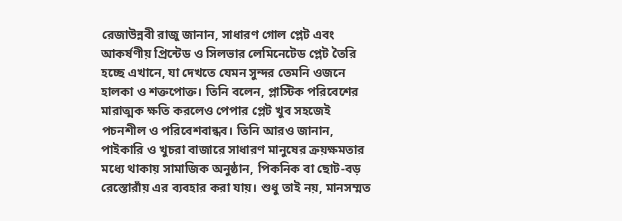রেজাউন্নবী রাজু জানান, সাধারণ গোল প্লেট এবং আকর্ষণীয় প্রিন্টেড ও সিলভার লেমিনেটেড প্লেট তৈরি হচ্ছে এখানে, যা দেখতে যেমন সুন্দর তেমনি ওজনে হালকা ও শক্তপোক্ত। তিনি বলেন, প্লাস্টিক পরিবেশের মারাত্মক ক্ষতি করলেও পেপার প্লেট খুব সহজেই পচনশীল ও পরিবেশবান্ধব। তিনি আরও জানান, পাইকারি ও খুচরা বাজারে সাধারণ মানুষের ক্রয়ক্ষমতার মধ্যে থাকায় সামাজিক অনুষ্ঠান, পিকনিক বা ছোট-বড় রেস্তোরাঁয় এর ব্যবহার করা যায়। শুধু তাই নয়, মানসম্মত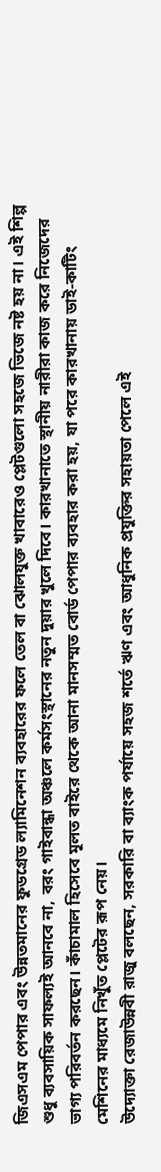জিএসএম পেপার এবং উন্নতমানের ফুডগ্রেড ল্যামিনেশন ব্যবহারের ফলে তেল বা ঝোলযুক্ত খাবারেও প্লেটগুলো সহজে ভিজে নষ্ট হয় না। এই শিল্প শুধু ব্যবসায়িক সাফল্যই আনবে না, বরং গাইবান্ধা অঞ্চলে কর্মসংস্থানের নতুন দুয়ার খুলে দিবে। কারখানাতে স্থানীয় নারীরা কাজ করে নিজেদের ভাগ্য পরিবর্তন করছেন। কাঁচামাল হিসেবে মূলত বাইরে থেকে আনা মানসম্মত বোর্ড পেপার ব্যবহার করা হয়, যা পরে কারখানায় ডাই-কাটিং মেশিনের মাধ্যমে নিখুঁত প্লেটের রূপ নেয়।
উদ্যোক্তা রেজাউন্নবী রাজু বলছেন, সরকারি বা ব্যাংক পর্যায়ে সহজ শর্তে ঋণ এবং আধুনিক প্রযুক্তির সহায়তা পেলে এই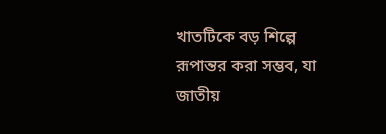খাতটিকে বড় শিল্পে রূপান্তর করা সম্ভব, যা জাতীয়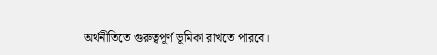অর্থনীতিতে গুরুত্বপূর্ণ ভূমিকা রাখতে পারবে।